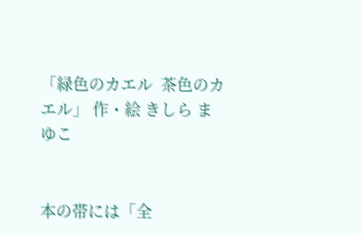「緑色のカエル  茶色のカエル」 作・絵 きしら まゆこ


本の帯には「全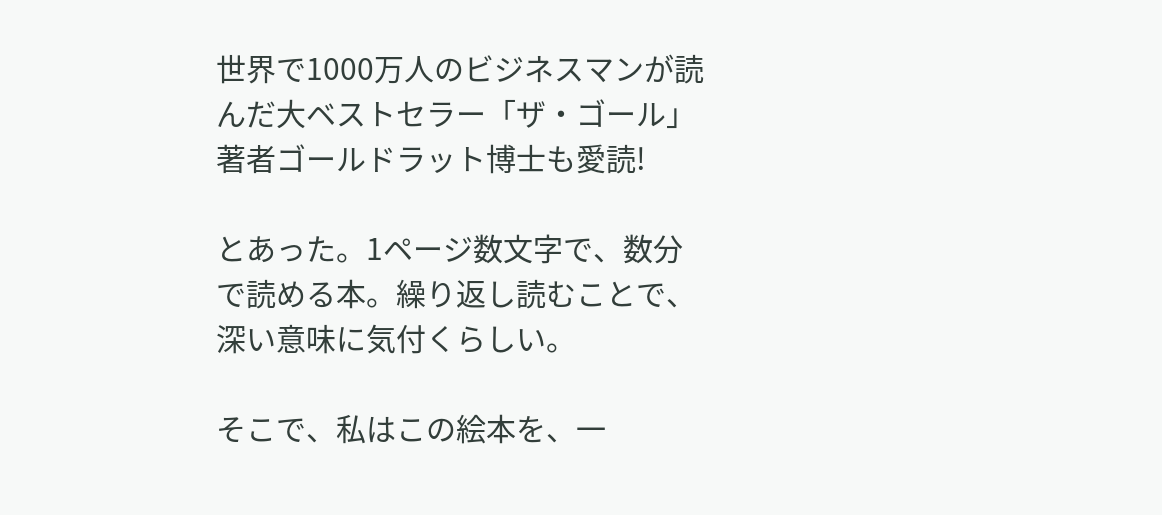世界で1000万人のビジネスマンが読んだ大ベストセラー「ザ・ゴール」著者ゴールドラット博士も愛読!

とあった。1ページ数文字で、数分で読める本。繰り返し読むことで、深い意味に気付くらしい。

そこで、私はこの絵本を、一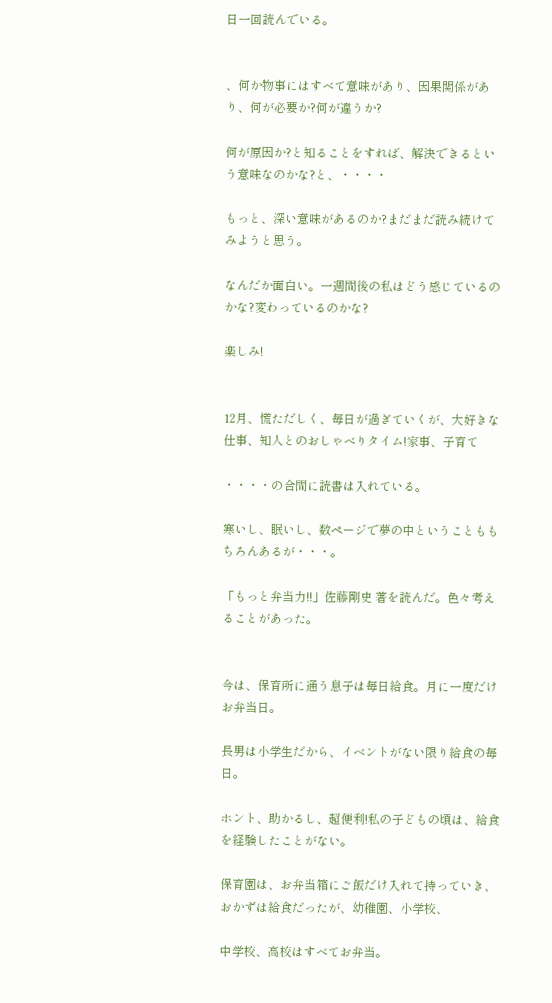日一回読んでいる。


、何か物事にはすべて意味があり、因果関係があり、何が必要か?何が違うか?

何が原因か?と知ることをすれば、解決できるという意味なのかな?と、・・・・

もっと、深い意味があるのか?まだまだ読み続けてみようと思う。

なんだか面白い。一週間後の私はどう感じているのかな?変わっているのかな?

楽しみ!


12月、慌ただしく、毎日が過ぎていくが、大好きな仕事、知人とのおしゃべりタイム!家事、子育て

・・・・の合間に読書は入れている。

寒いし、眠いし、数ページで夢の中ということももちろんあるが・・・。

「もっと弁当力!!」佐藤剛史 著を読んだ。色々考えることがあった。


今は、保育所に通う息子は毎日給食。月に一度だけお弁当日。

長男は小学生だから、イベントがない限り給食の毎日。

ホント、助かるし、超便利!私の子どもの頃は、給食を経験したことがない。

保育園は、お弁当箱にご飯だけ入れて持っていき、おかずは給食だったが、幼稚園、小学校、

中学校、高校はすべてお弁当。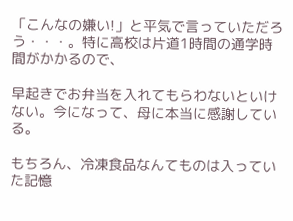「こんなの嫌い!」と平気で言っていただろう・・・。特に高校は片道1時間の通学時間がかかるので、

早起きでお弁当を入れてもらわないといけない。今になって、母に本当に感謝している。

もちろん、冷凍食品なんてものは入っていた記憶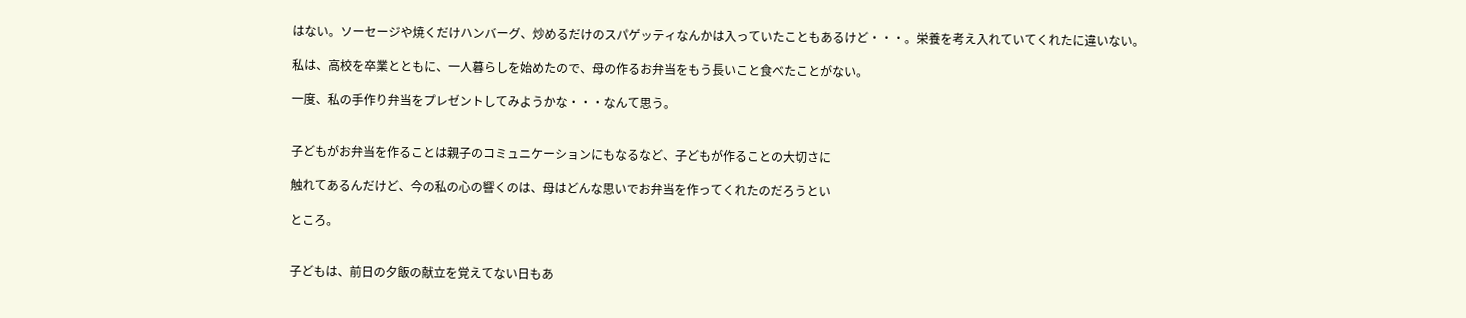はない。ソーセージや焼くだけハンバーグ、炒めるだけのスパゲッティなんかは入っていたこともあるけど・・・。栄養を考え入れていてくれたに違いない。

私は、高校を卒業とともに、一人暮らしを始めたので、母の作るお弁当をもう長いこと食べたことがない。

一度、私の手作り弁当をプレゼントしてみようかな・・・なんて思う。


子どもがお弁当を作ることは親子のコミュニケーションにもなるなど、子どもが作ることの大切さに

触れてあるんだけど、今の私の心の響くのは、母はどんな思いでお弁当を作ってくれたのだろうとい

ところ。


子どもは、前日の夕飯の献立を覚えてない日もあ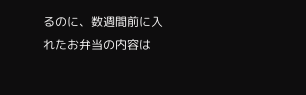るのに、数週間前に入れたお弁当の内容は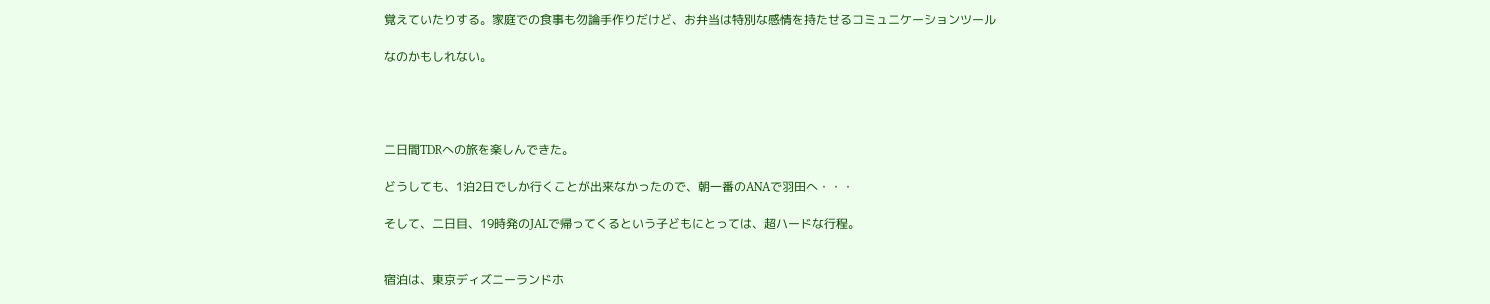覚えていたりする。家庭での食事も勿論手作りだけど、お弁当は特別な感情を持たせるコミュニケーションツール

なのかもしれない。




二日間TDRへの旅を楽しんできた。

どうしても、1泊2日でしか行くことが出来なかったので、朝一番のANAで羽田へ・・・

そして、二日目、19時発のJALで帰ってくるという子どもにとっては、超ハードな行程。


宿泊は、東京ディズニーランドホ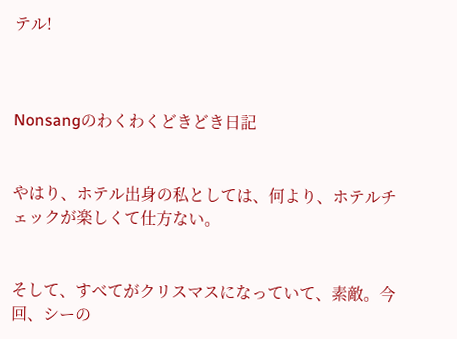テル!



Nonsangのわくわくどきどき日記


やはり、ホテル出身の私としては、何より、ホテルチェックが楽しくて仕方ない。


そして、すべてがクリスマスになっていて、素敵。今回、シーの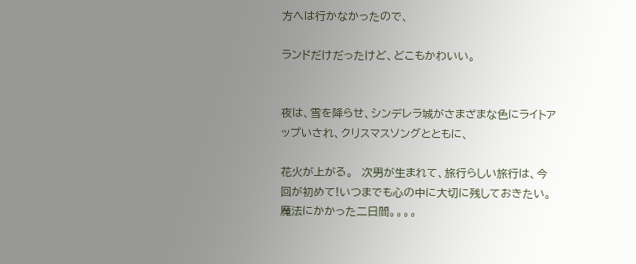方へは行かなかったので、

ランドだけだったけど、どこもかわいい。


夜は、雪を降らせ、シンデレラ城がさまざまな色にライトアップいされ、クリスマスソングとともに、

花火が上がる。  次男が生まれて、旅行らしい旅行は、今回が初めて!いつまでも心の中に大切に残しておきたい。魔法にかかった二日間。。。。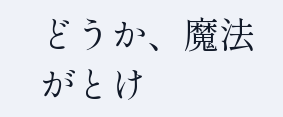どうか、魔法がとけ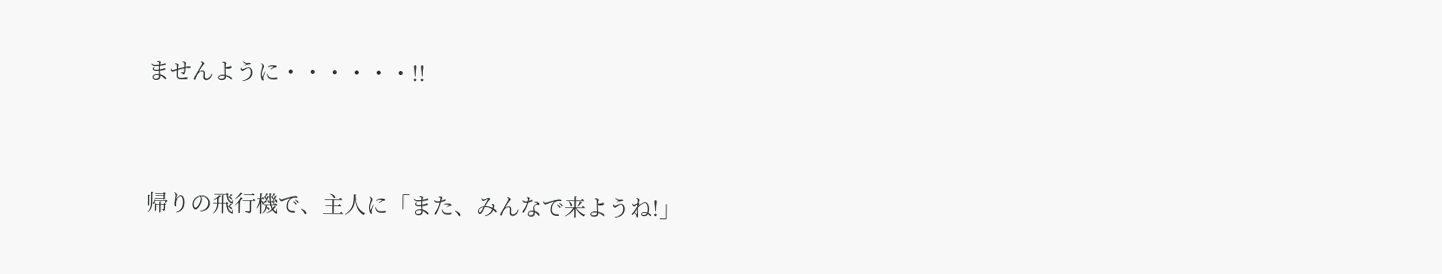ませんように・・・・・・!!


帰りの飛行機で、主人に「また、みんなで来ようね!」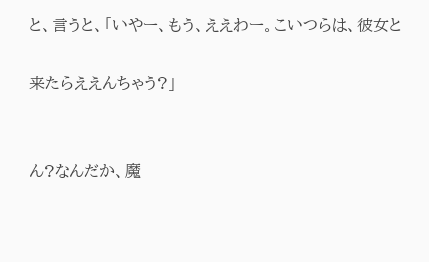と、言うと、「いやー、もう、ええわー。こいつらは、彼女と

来たらええんちゃう?」


ん?なんだか、魔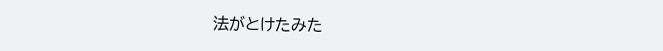法がとけたみた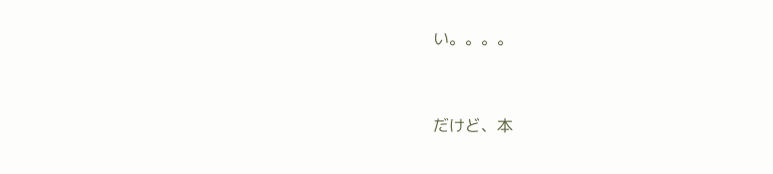い。。。。


だけど、本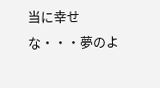当に幸せな・・・夢のよ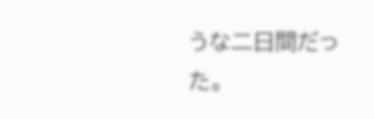うな二日間だった。